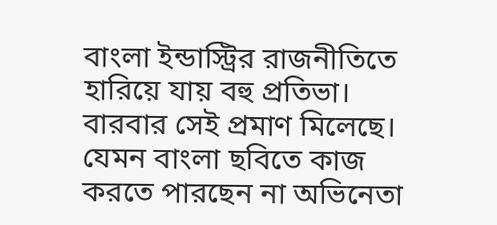বাংলা ইন্ডাস্ট্রির রাজনীতিতে হারিয়ে যায় বহু প্রতিভা। বারবার সেই প্রমাণ মিলেছে। যেমন বাংলা ছবিতে কাজ করতে পারছেন না অভিনেতা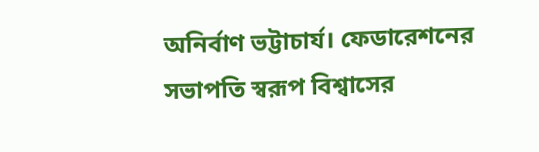অনির্বাণ ভট্টাচার্য। ফেডারেশনের সভাপতি স্বরূপ বিশ্বাসের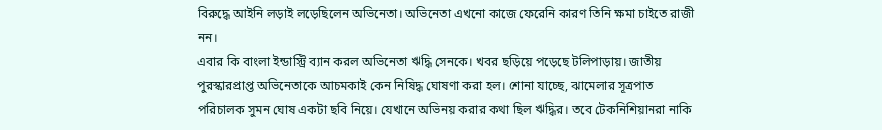বিরুদ্ধে আইনি লড়াই লড়েছিলেন অভিনেতা। অভিনেতা এখনো কাজে ফেরেনি কারণ তিনি ক্ষমা চাইতে রাজী নন।
এবার কি বাংলা ইন্ডাস্ট্রি ব্যান করল অভিনেতা ঋদ্ধি সেনকে। খবর ছড়িয়ে পড়েছে টলিপাড়ায়। জাতীয় পুরস্কারপ্রাপ্ত অভিনেতাকে আচমকাই কেন নিষিদ্ধ ঘোষণা করা হল। শোনা যাচ্ছে, ঝামেলার সূত্রপাত পরিচালক সুমন ঘোষ একটা ছবি নিয়ে। যেখানে অভিনয় করার কথা ছিল ঋদ্ধির। তবে টেকনিশিয়ানরা নাকি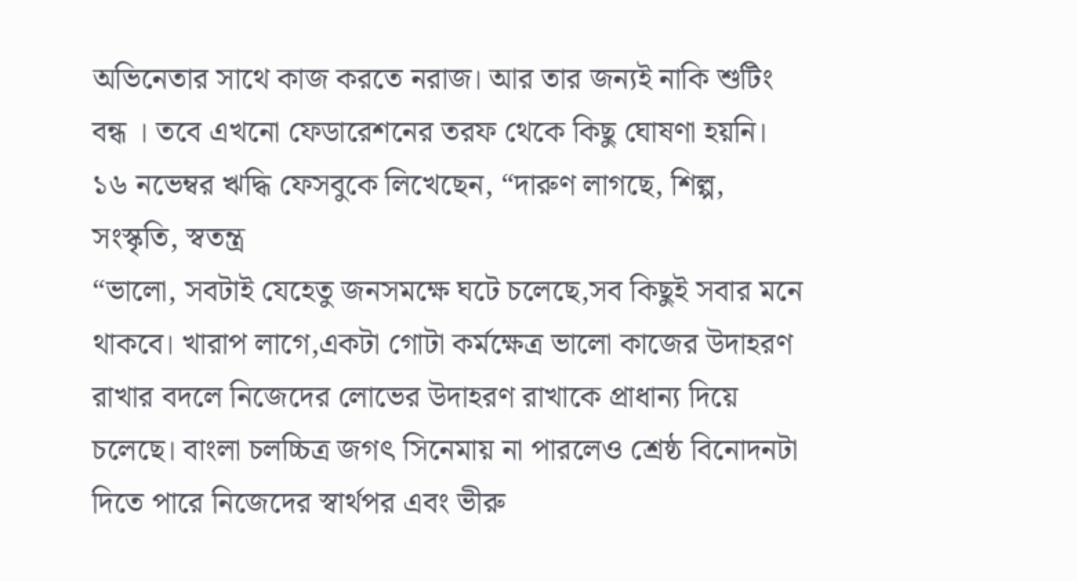অভিনেতার সাথে কাজ করতে নরাজ। আর তার জন্যই নাকি শুটিং বন্ধ । তবে এখনো ফেডারেশনের তরফ থেকে কিছু ঘোষণা হয়নি।
১৬ নভেম্বর ঋদ্ধি ফেসবুকে লিখেছেন, “দারুণ লাগছে, শিল্প, সংস্কৃতি, স্বতন্ত্র
“ভালো, সবটাই যেহেতু জনসমক্ষে ঘটে চলেছে,সব কিছুই সবার মনে থাকবে। খারাপ লাগে,একটা গোটা কর্মক্ষেত্র ভালো কাজের উদাহরণ রাখার বদলে নিজেদের লোভের উদাহরণ রাখাকে প্রাধান্য দিয়ে চলেছে। বাংলা চলচ্চিত্র জগৎ সিনেমায় না পারলেও শ্রেষ্ঠ বিনোদনটা দিতে পারে নিজেদের স্বার্থপর এবং ভীরু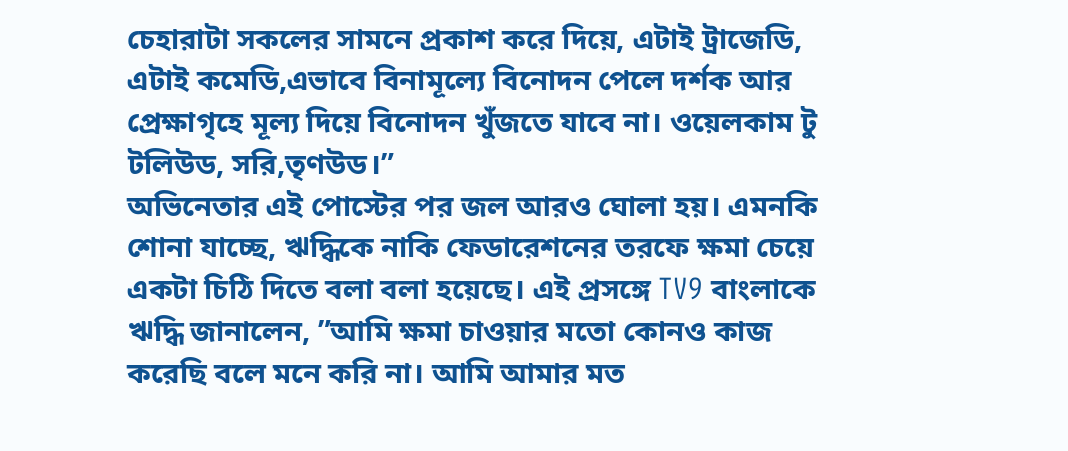চেহারাটা সকলের সামনে প্রকাশ করে দিয়ে, এটাই ট্রাজেডি, এটাই কমেডি,এভাবে বিনামূল্যে বিনোদন পেলে দর্শক আর প্রেক্ষাগৃহে মূল্য দিয়ে বিনোদন খুঁজতে যাবে না। ওয়েলকাম টু টলিউড, সরি,তৃণউড।”
অভিনেতার এই পোস্টের পর জল আরও ঘোলা হয়। এমনকি শোনা যাচ্ছে, ঋদ্ধিকে নাকি ফেডারেশনের তরফে ক্ষমা চেয়ে একটা চিঠি দিতে বলা বলা হয়েছে। এই প্রসঙ্গে TV9 বাংলাকে ঋদ্ধি জানালেন, ”আমি ক্ষমা চাওয়ার মতো কোনও কাজ করেছি বলে মনে করি না। আমি আমার মত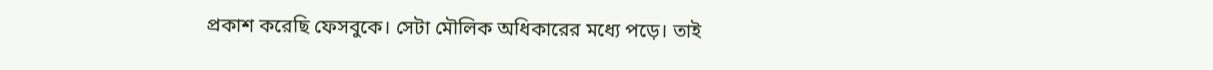প্রকাশ করেছি ফেসবুকে। সেটা মৌলিক অধিকারের মধ্যে পড়ে। তাই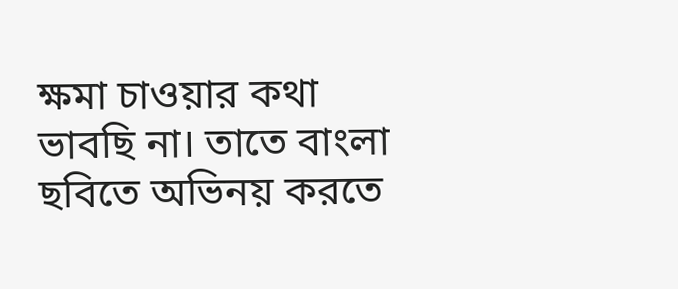ক্ষমা চাওয়ার কথা ভাবছি না। তাতে বাংলা ছবিতে অভিনয় করতে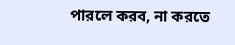পারলে করব, না করতে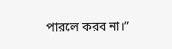পারলে করব না।”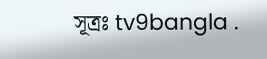সূত্রঃ tv9bangla .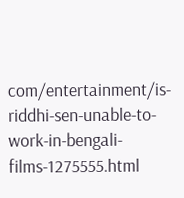com/entertainment/is-riddhi-sen-unable-to-work-in-bengali-films-1275555.html